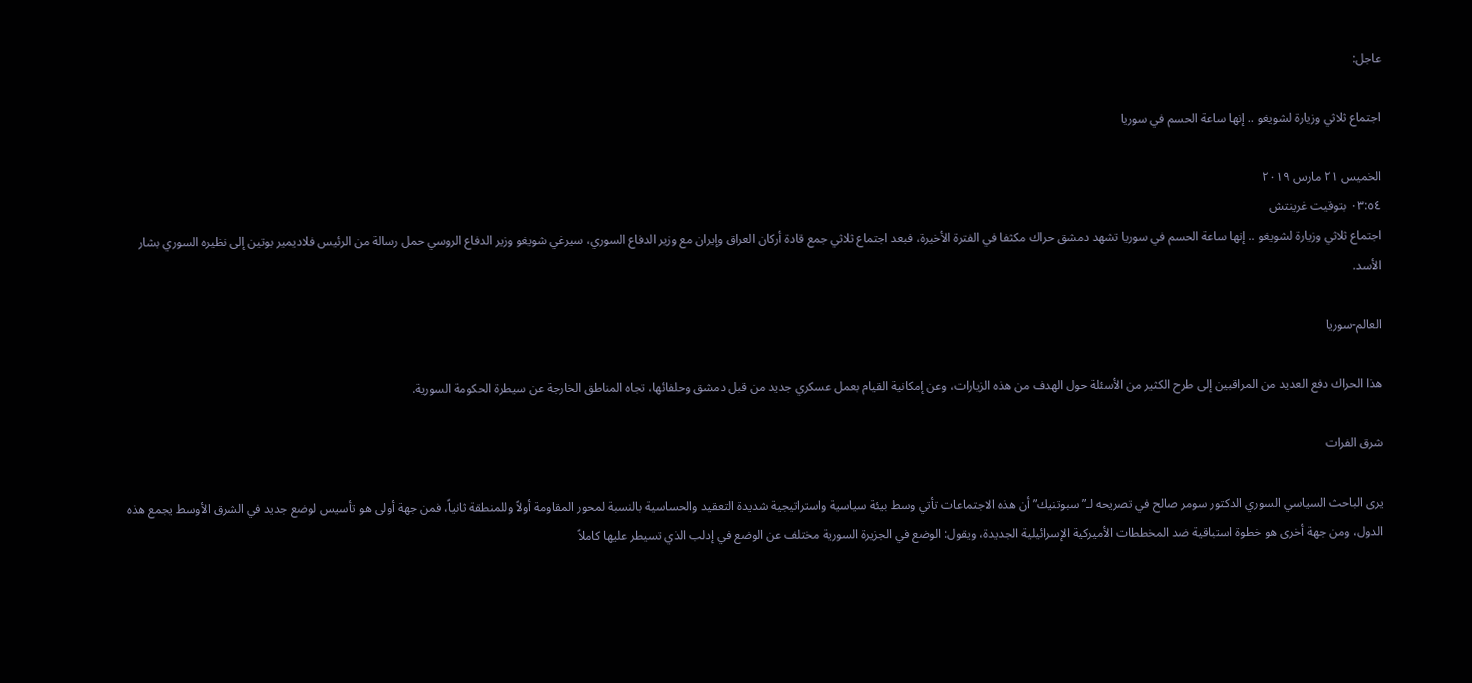عاجل:

اجتماع ثلاثي وزيارة لشويغو .. إنها ساعة الحسم في سوريا

الخميس ٢١ مارس ٢٠١٩
٠٣:٥٤ بتوقيت غرينتش
اجتماع ثلاثي وزيارة لشويغو .. إنها ساعة الحسم في سوريا تشهد دمشق حراك مكثفا في الفترة الأخيرة، فبعد اجتماع ثلاثي جمع قادة أركان العراق وإيران مع وزير الدفاع السوري، سيرغي شويغو وزير الدفاع الروسي حمل رسالة من الرئيس فلاديمير بوتين إلى نظيره السوري بشار الأسد.

العالم-سوريا

هذا الحراك دفع العديد من المراقبين إلى طرح الكثير من الأسئلة حول الهدف من هذه الزيارات، وعن إمكانية القيام بعمل عسكري جديد من قبل دمشق وحلفائها، تجاه المناطق الخارجة عن سيطرة الحكومة السورية.

شرق الفرات

يرى الباحث السياسي السوري الدكتور سومر صالح في تصريحه لـ”سبوتنيك” أن هذه الاجتماعات تأتي وسط بيئة سياسية واستراتيجية شديدة التعقيد والحساسية بالنسبة لمحور المقاومة أولاً وللمنطقة ثانياً، فمن جهة أولى هو تأسيس لوضع جديد في الشرق الأوسط يجمع هذه الدول، ومن جهة أخرى هو خطوة استباقية ضد المخططات الأميركية الإسرائيلية الجديدة، ويقول: الوضع في الجزيرة السورية مختلف عن الوضع في إدلب الذي تسيطر عليها كاملاً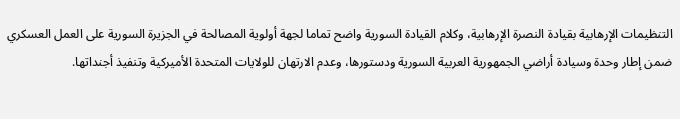التنظيمات الإرهابية بقيادة النصرة الإرهابية، وكلام القيادة السورية واضح تماما لجهة أولوية المصالحة في الجزيرة السورية على العمل العسكري ضمن إطار وحدة وسيادة أراضي الجمهورية العربية السورية ودستورها، وعدم الارتهان للولايات المتحدة الأميركية وتنفيذ أجنداتها.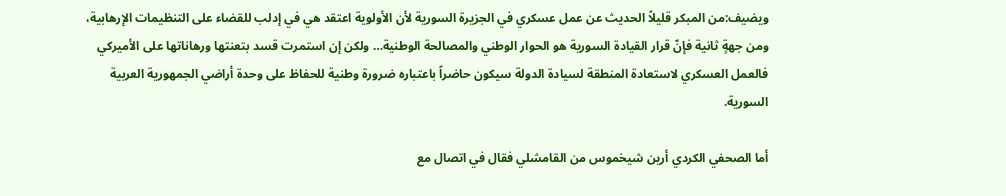ويضيف:من المبكر قليلاً الحديث عن عمل عسكري في الجزيرة السورية لأن الأولوية اعتقد هي في إدلب للقضاء على التنظيمات الإرهابية، ومن جهةٍ ثانية فإنّ قرار القيادة السورية هو الحوار الوطني والمصالحة الوطنية… ولكن إن استمرت قسد بتعنتها ورهاناتها على الأميركي فالعمل العسكري لاستعادة المنطقة لسيادة الدولة سيكون حاضراً باعتباره ضرورة وطنية للحفاظ على وحدة أراضي الجمهورية العربية السورية.

أما الصحفي الكردي أرين شيخموس من القامشلي فقال في اتصال مع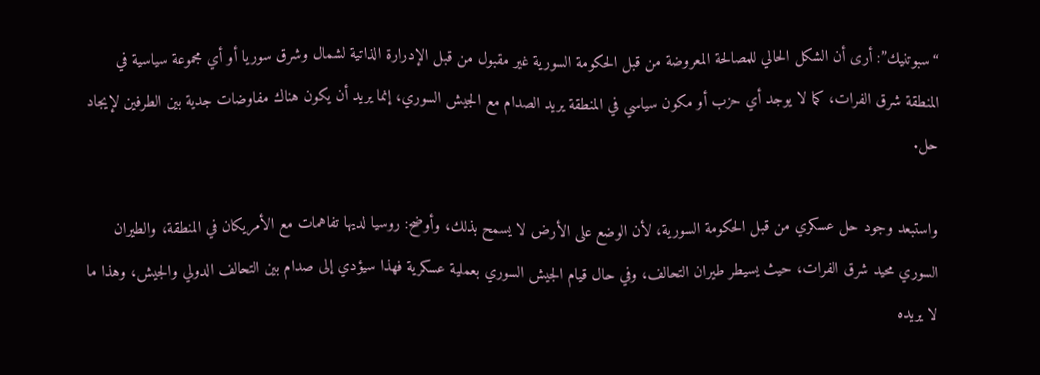“سبوتنيك”: أرى أن الشكل الحالي للمصالحة المعروضة من قبل الحكومة السورية غير مقبول من قبل الإدرارة الذاتية لشمال وشرق سوريا أو أي مجموعة سياسية في المنطقة شرق الفرات، كما لا يوجد أي حزب أو مكون سياسي في المنطقة يريد الصدام مع الجيش السوري، إنما يريد أن يكون هناك مفاوضات جدية بين الطرفين لإيجاد حل.

واستبعد وجود حل عسكري من قبل الحكومة السورية، لأن الوضع على الأرض لا يسمح بذلك، وأوضح: روسيا لديها تفاهمات مع الأمريكان في المنطقة، والطيران السوري محيد شرق الفرات، حيث يسيطر طيران التحالف، وفي حال قيام الجيش السوري بعملية عسكرية فهذا سيؤدي إلى صدام بين التحالف الدولي والجيش، وهذا ما لا يريده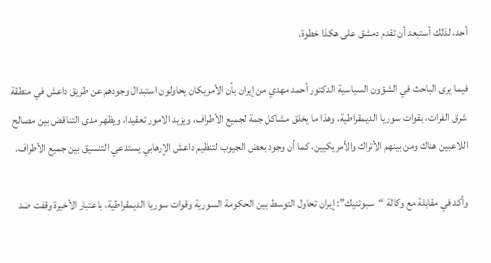أحد، لذلك أستبعد أن تقدم دمشق على هكذا خطوة.

فيما يرى الباحث في الشؤون السياسية الدكتور أحمد مهدي من إيران بأن الأمريكان يحاولون استبدال وجودهم عن طريق داعش في منطقة شرق الفرات، بقوات سوريا الديمقراطية، وهذا ما يخلق مشاكل جمة لجميع الأطراف، ويزيد الامور تعقيدا، ويظهر مدى التناقض بين مصالح اللاعبين هناك ومن بينهم الأتراك والأمريكيين، كما أن وجود بعض الجيوب لتنظيم داعش الإرهابي يستدعي التنسيق بين جميع الأطراف.

وأكد في مقابلة مع وكالة “سبوتنيك”: إيران تحاول التوسط بين الحكومة السورية وقوات سوريا الديمقراطية، باعتبار الأخيرة وقفت ضد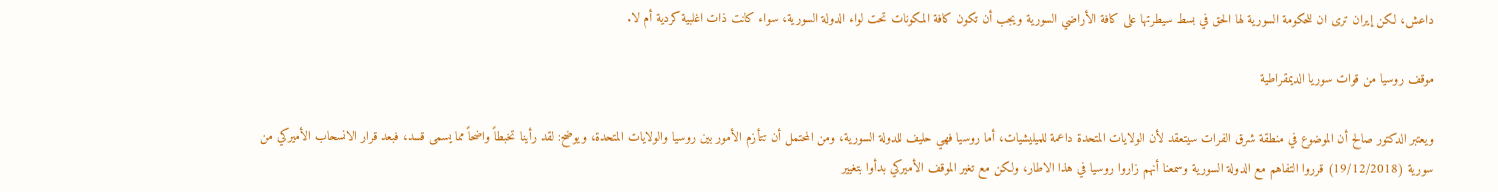داعش، لكن إيران ترى ان للحكومة السورية لها الحق في بسط سيطرتها على كافة الأراضي السورية ويجب أن تكون كافة المكونات تحت لواء الدولة السورية، سواء كانت ذات اغلبية كردية أم لا.

موقف روسيا من قوات سوريا الديمقراطية

ويعتبر الدكتور صالح أن الموضوع في منطقة شرق الفرات سيتعقد لأن الولايات المتحدة داعمة للميليشيات، أما روسيا فهي حليف للدولة السورية، ومن المحتمل أن تتأزم الأمور بين روسيا والولايات المتحدة، ويوضح: لقد رأينا تخبطاً واضحاً مما يسمى قسد، فبعد قرار الانسحاب الأميركي من سورية (19/12/2018) قرروا التفاهم مع الدولة السورية وسمعنا أنهم زاروا روسيا في هذا الاطار، ولكن مع تغير الموقف الأميركي بدأوا بتغيير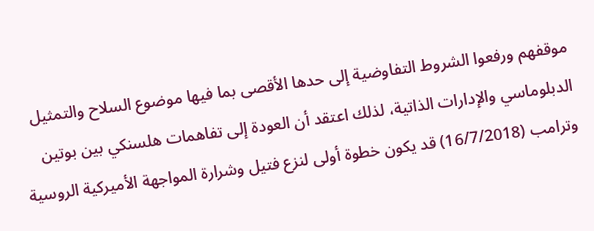موقفهم ورفعوا الشروط التفاوضية إلى حدها الأقصى بما فيها موضوع السلاح والتمثيل الدبلوماسي والإدارات الذاتية، لذلك اعتقد أن العودة إلى تفاهمات هلسنكي بين بوتين وترامب (16/7/2018) قد يكون خطوة أولى لنزع فتيل وشرارة المواجهة الأميركية الروسية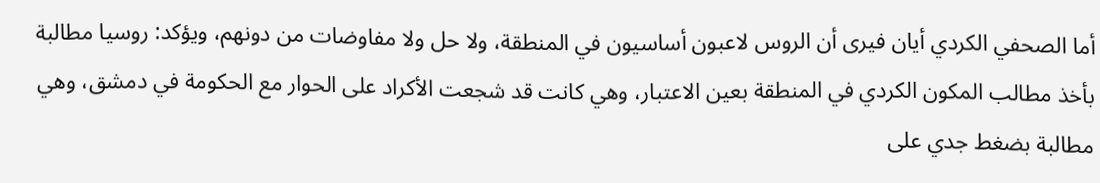أما الصحفي الكردي أيان فيرى أن الروس لاعبون أساسيون في المنطقة، ولا حل ولا مفاوضات من دونهم، ويؤكد: روسيا مطالبة بأخذ مطالب المكون الكردي في المنطقة بعين الاعتبار، وهي كانت قد شجعت الأكراد على الحوار مع الحكومة في دمشق، وهي مطالبة بضغط جدي على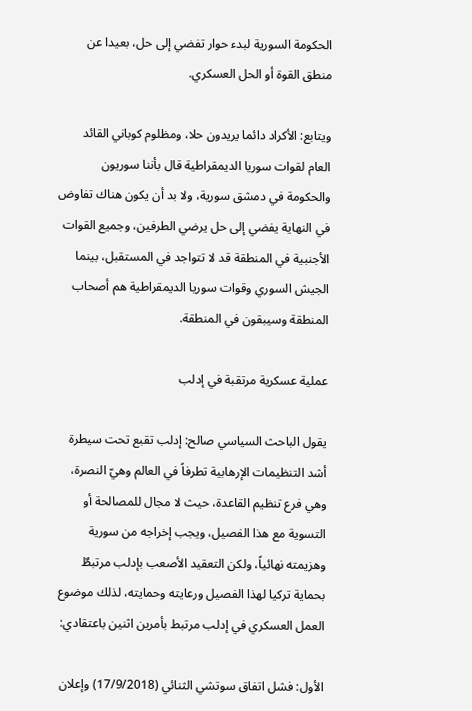الحكومة السورية لبدء حوار تفضي إلى حل، بعيدا عن منطق القوة أو الحل العسكري.

ويتابع: الأكراد دائما يريدون حلا، ومظلوم كوباني القائد العام لقوات سوريا الديمقراطية قال بأننا سوريون والحكومة في دمشق سورية، ولا بد أن يكون هناك تفاوض في النهاية يفضي إلى حل يرضي الطرفين، وجميع القوات الأجنبية في المنطقة قد لا تتواجد في المستقبل، بينما الجيش السوري وقوات سوريا الديمقراطية هم أصحاب المنطقة وسيبقون في المنطقة.

عملية عسكرية مرتقبة في إدلب

يقول الباحث السياسي صالح: إدلب تقبع تحت سيطرة أشد التنظيمات الإرهابية تطرفاً في العالم وهيّ النصرة، وهي فرع تنظيم القاعدة، حيث لا مجال للمصالحة أو التسوية مع هذا الفصيل، ويجب إخراجه من سورية وهزيمته نهائياً، ولكن التعقيد الأصعب بإدلب مرتبطٌ بحماية تركيا لهذا الفصيل ورعايته وحمايته، لذلك موضوع العمل العسكري في إدلب مرتبط بأمرين اثنين باعتقادي:

الأول: فشل اتفاق سوتشي الثنائي (17/9/2018) وإعلان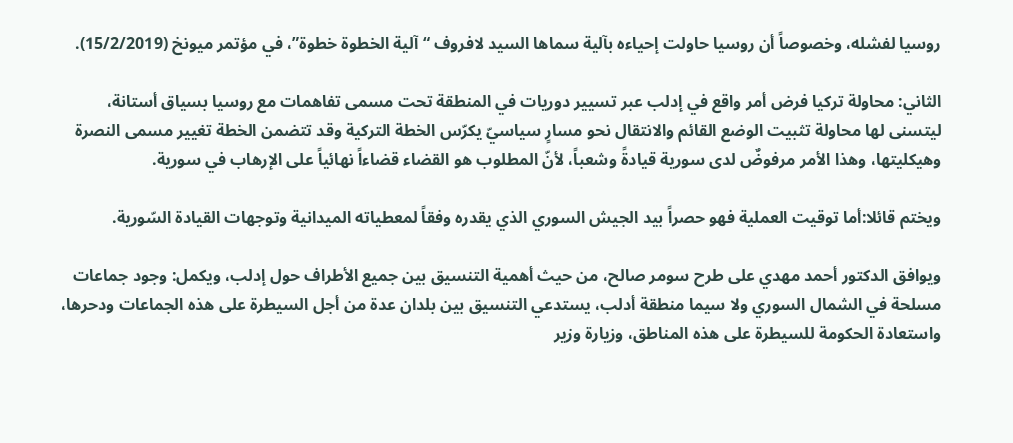روسيا لفشله، وخصوصاً أن روسيا حاولت إحياءه بآلية سماها السيد لافروف “آلية الخطوة خطوة”، في مؤتمر ميونخ (15/2/2019).

الثاني: محاولة تركيا فرض أمر واقع في إدلب عبر تسيير دوريات في المنطقة تحت مسمى تفاهمات مع روسيا بسياق أستانة، ليتسنى لها محاولة تثبيت الوضع القائم والانتقال نحو مسارٍ سياسيّ يكرّس الخطة التركية وقد تتضمن الخطة تغيير مسمى النصرة وهيكليتها، وهذا الأمر مرفوضٌ لدى سورية قيادةً وشعباً، لأنّ المطلوب هو القضاء قضاءاً نهائياً على الإرهاب في سورية.

ويختم قائلا:أما توقيت العملية فهو حصراً بيد الجيش السوري الذي يقدره وفقاً لمعطياته الميدانية وتوجهات القيادة السّورية.

ويوافق الدكتور أحمد مهدي على طرح سومر صالح، من حيث أهمية التنسيق بين جميع الأطراف حول إدلب، ويكمل: وجود جماعات مسلحة في الشمال السوري ولا سيما منطقة أدلب، يستدعي التنسيق بين بلدان عدة من أجل السيطرة على هذه الجماعات ودحرها، واستعادة الحكومة للسيطرة على هذه المناطق، وزيارة وزير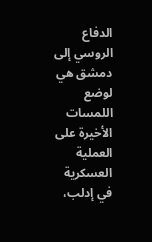الدفاع الروسي إلى دمشق هي لوضع اللمسات الأخيرة على العملية العسكرية في إدلب،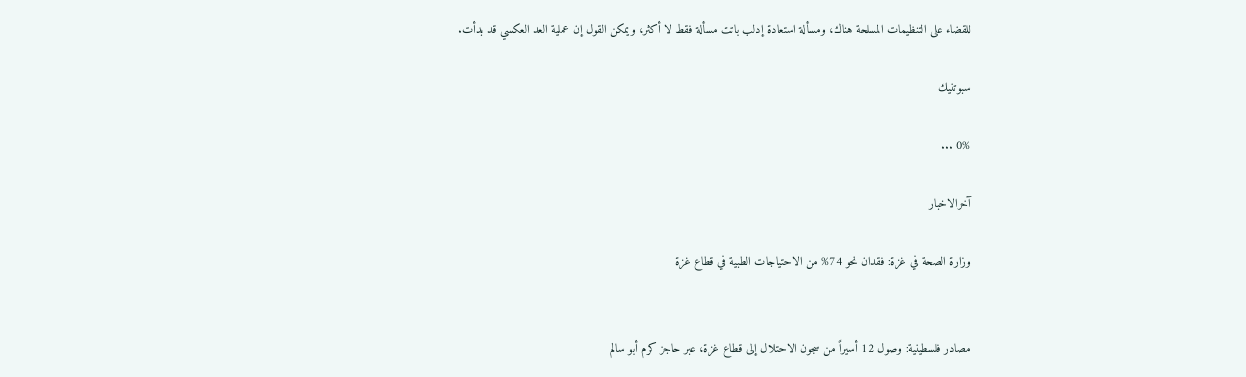للقضاء على التنظيمات المسلحة هناك، ومسألة استعادة إدلب باتت مسألة فقط لا أكثر، ويمكن القول إن عملية العد العكسي قد بدأت.

سبوتنيك

0% ...

آخرالاخبار

وزارة الصحة في غزة: فقدان نحو 74% من الاحتياجات الطبية في قطاع غزة


مصادر فلسطينية: وصول 12 أسيراً من سجون الاحتلال إلى قطاع غزة، عبر حاجز كرم أبو سالم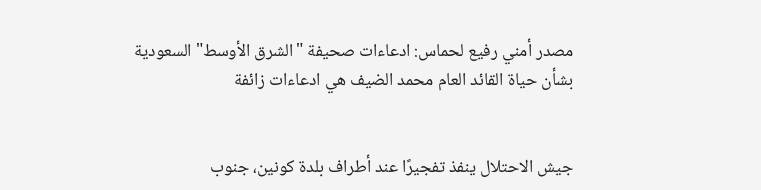مصدر أمني رفيع لحماس: ادعاءات صحيفة "الشرق الأوسط" السعودية بشأن حياة القائد العام محمد الضيف هي ادعاءات زائفة


جيش الاحتلال ينفذ تفجيرًا عند أطراف بلدة كونين، جنوب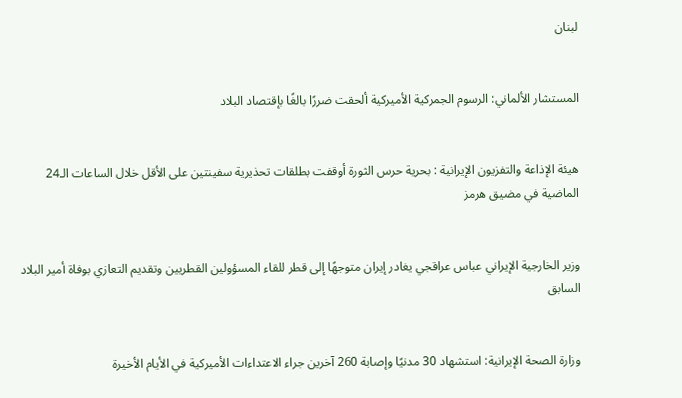لبنان


المستشار الألماني: الرسوم الجمركية الأميركية ألحقت ضررًا بالغًا بإقتصاد البلاد


هيئة الإذاعة والتفزيون الإيرانية : بحرية حرس الثورة أوقفت بطلقات تحذيرية سفينتين على الأقل خلال الساعات الـ24 الماضية في مضيق هرمز


وزير الخارجية الإيراني عباس عراقجي يغادر إيران متوجهًا إلى قطر للقاء المسؤولين القطريين وتقديم التعازي بوفاة أمير البلاد السابق


وزارة الصحة الإيرانية: استشهاد 30 مدنيًا وإصابة 260 آخرين جراء الاعتداءات الأميركية في الأيام الأخيرة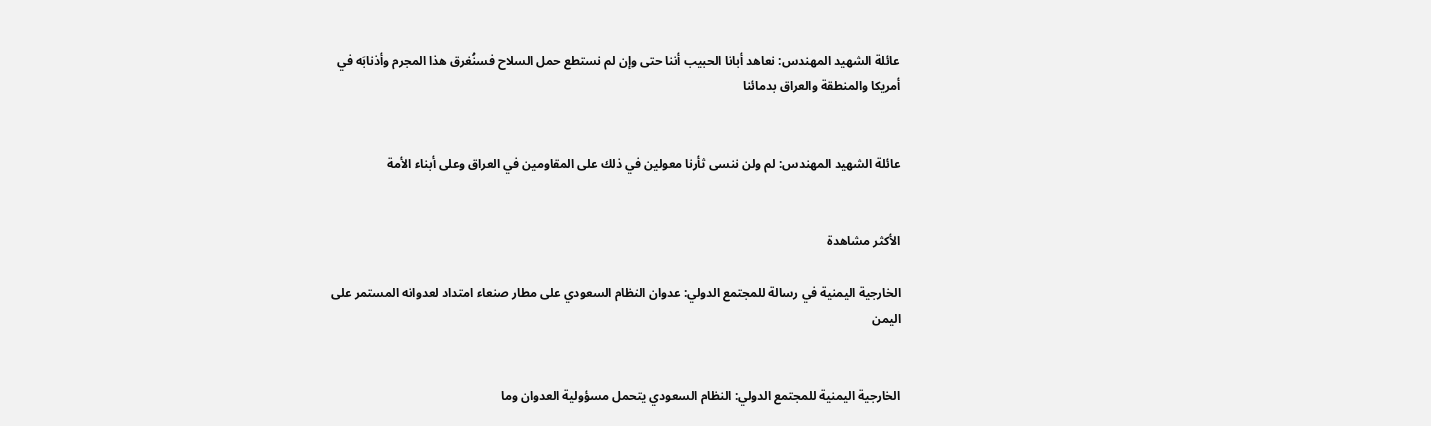عائلة الشهيد المهندس: نعاهد أبانا الحبيب أننا حتى وإن لم نستطع حمل السلاح فسنُغرق هذا المجرم وأذنابَه في أمريكا والمنطقة والعراق بدمائنا


عائلة الشهيد المهندس: لم ولن ننسى ثأرنا معولين في ذلك على المقاومين في العراق وعلى أبناء الأمة


الأكثر مشاهدة

الخارجية الیمنیة في رسالة للمجتمع الدولي: عدوان النظام السعودي على مطار صنعاء امتداد لعدوانه المستمر على اليمن


الخارجية اليمنية للمجتمع الدولي: النظام السعودي يتحمل مسؤولية العدوان وما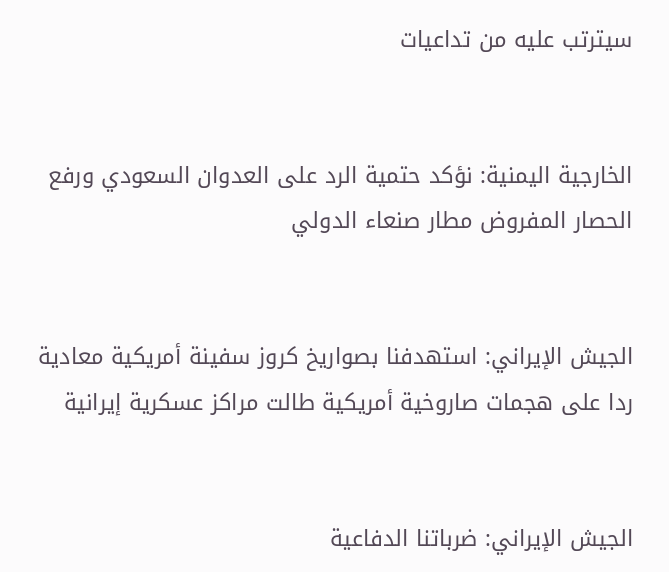سيترتب عليه من تداعيات


الخارجية اليمنية: نؤكد حتمية الرد على العدوان السعودي ورفع الحصار المفروض مطار صنعاء الدولي


الجيش الإيراني: استهدفنا بصواريخ كروز سفينة أمريكية معادية ردا على هجمات صاروخية أمريكية طالت مراكز عسكرية إيرانية


الجيش الإيراني: ضرباتنا الدفاعية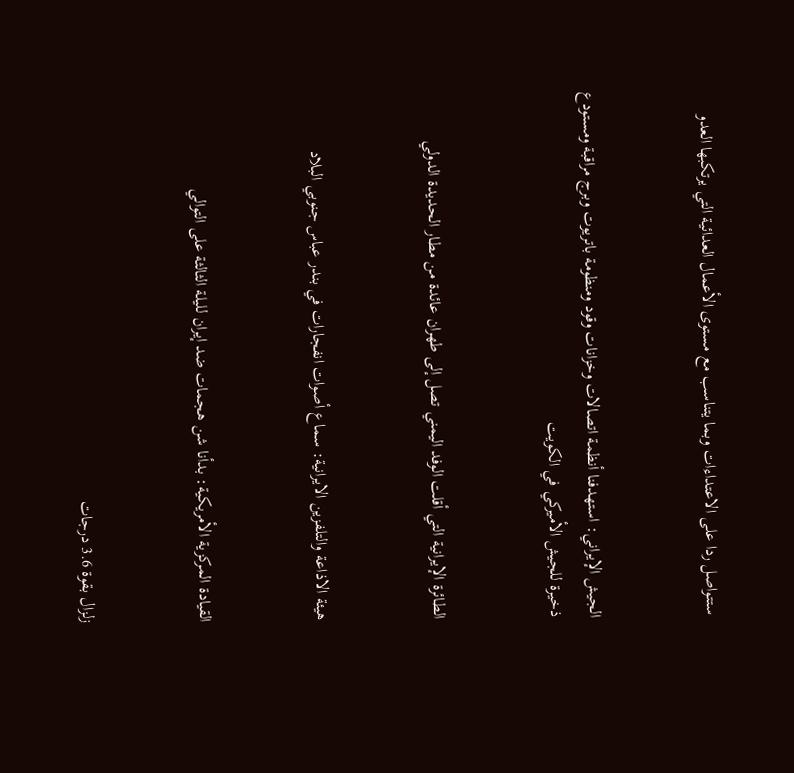ستتواصل ردا على الاعتداءات وبما يتناسب مع مستوى الأعمال العدائية التي يرتكبها العدو


الجيش الإيراني: استهدفنا أنظمة اتصالات وخزانات وقود ومنظومة باتريوت وبرج مراقبة ومستودع ذخيرة للجيش الأميركي في الكويت


الطائرة الإيرانية التي أقلت الوفد اليمني تصل إلى طهران عائدة من مطار الحديدة الدولي


هيئة الاذاعة والتلفزين الايرانية: سماع أصوات انفجارات في بندر عباس جنوبي البلاد


القيادة المركزية الأمريكية: بدأنا شن هجمات ضد إيران لليلة الثالثة على التوالي


زلزال بقوة 3.6 درجات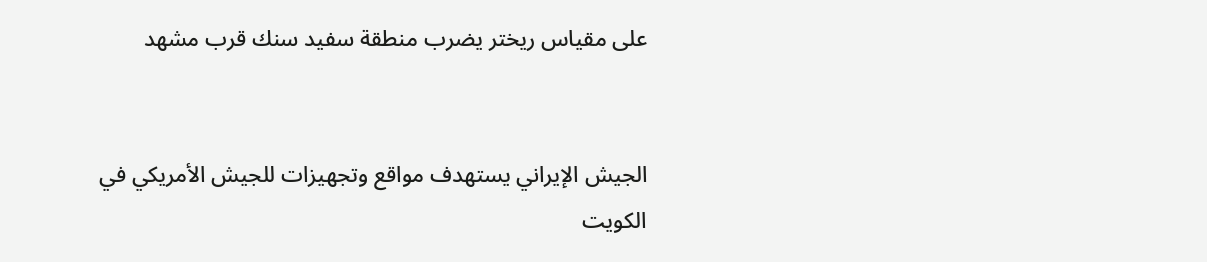على مقياس ريختر يضرب منطقة سفيد سنك قرب مشهد


الجيش الإيراني يستهدف مواقع وتجهيزات للجيش الأمريكي في الكويت